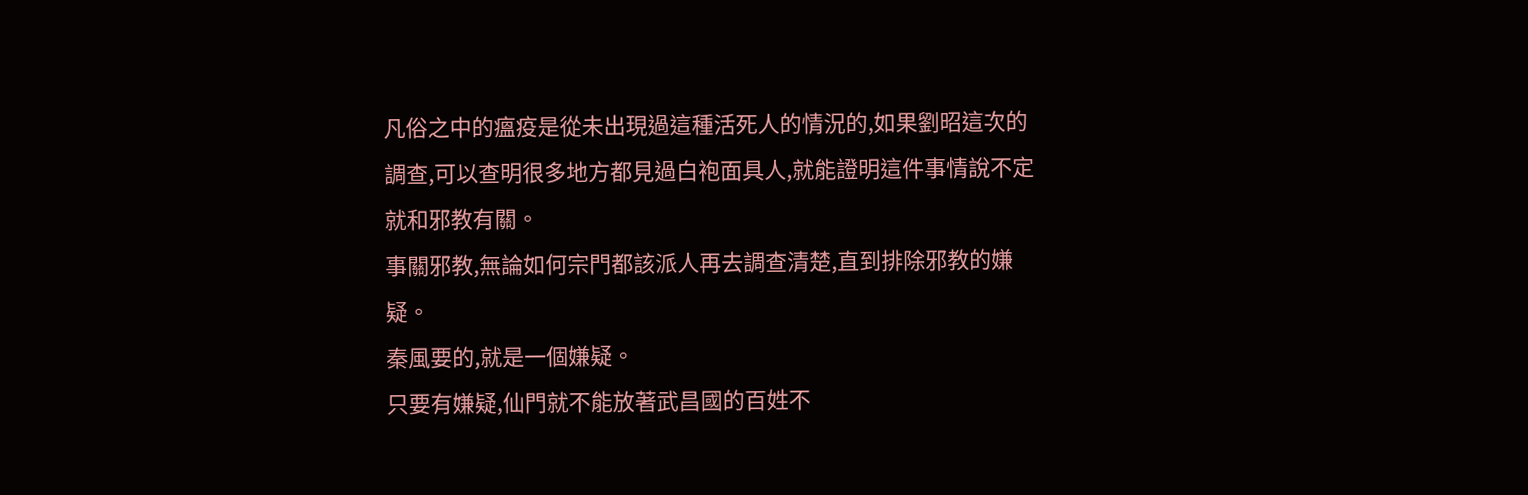凡俗之中的瘟疫是從未出現過這種活死人的情況的,如果劉昭這次的調查,可以查明很多地方都見過白袍面具人,就能證明這件事情說不定就和邪教有關。
事關邪教,無論如何宗門都該派人再去調查清楚,直到排除邪教的嫌疑。
秦風要的,就是一個嫌疑。
只要有嫌疑,仙門就不能放著武昌國的百姓不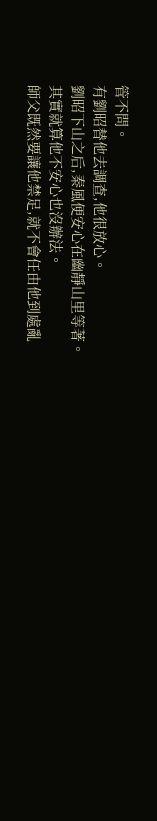管不問。
有劉昭替他去調查,他很放心。
劉昭下山之后,秦風便安心在幽靜山里等著。
其實就算他不安心也沒辦法。
師父既然要讓他禁足,就不會任由他到處亂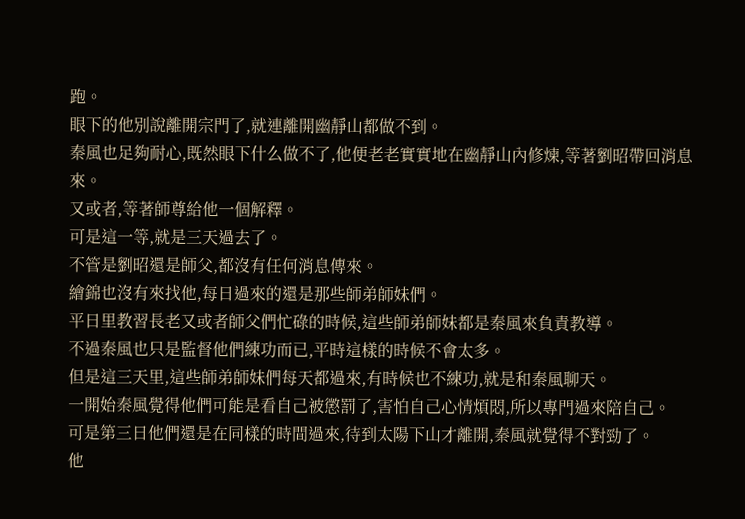跑。
眼下的他別說離開宗門了,就連離開幽靜山都做不到。
秦風也足夠耐心,既然眼下什么做不了,他便老老實實地在幽靜山內修煉,等著劉昭帶回消息來。
又或者,等著師尊給他一個解釋。
可是這一等,就是三天過去了。
不管是劉昭還是師父,都沒有任何消息傳來。
繪錦也沒有來找他,每日過來的還是那些師弟師妹們。
平日里教習長老又或者師父們忙碌的時候,這些師弟師妹都是秦風來負責教導。
不過秦風也只是監督他們練功而已,平時這樣的時候不會太多。
但是這三天里,這些師弟師妹們每天都過來,有時候也不練功,就是和秦風聊天。
一開始秦風覺得他們可能是看自己被懲罰了,害怕自己心情煩悶,所以專門過來陪自己。
可是第三日他們還是在同樣的時間過來,待到太陽下山才離開,秦風就覺得不對勁了。
他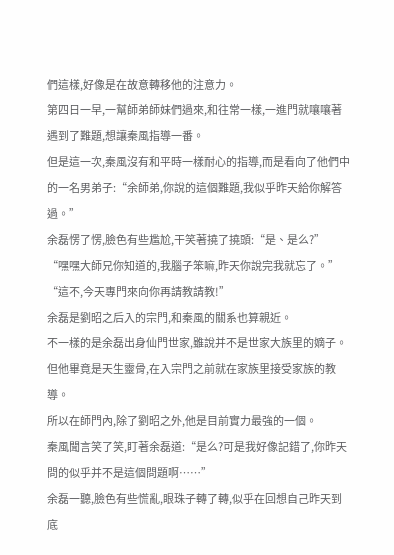們這樣,好像是在故意轉移他的注意力。
第四日一早,一幫師弟師妹們過來,和往常一樣,一進門就嚷嚷著遇到了難題,想讓秦風指導一番。
但是這一次,秦風沒有和平時一樣耐心的指導,而是看向了他們中的一名男弟子:“余師弟,你說的這個難題,我似乎昨天給你解答過。”
余磊愣了愣,臉色有些尷尬,干笑著撓了撓頭:“是、是么?”
“嘿嘿大師兄你知道的,我腦子笨嘛,昨天你說完我就忘了。”
“這不,今天專門來向你再請教請教!”
余磊是劉昭之后入的宗門,和秦風的關系也算親近。
不一樣的是余磊出身仙門世家,雖說并不是世家大族里的嫡子。
但他畢竟是天生靈骨,在入宗門之前就在家族里接受家族的教導。
所以在師門內,除了劉昭之外,他是目前實力最強的一個。
秦風聞言笑了笑,盯著余磊道:“是么?可是我好像記錯了,你昨天問的似乎并不是這個問題啊……”
余磊一聽,臉色有些慌亂,眼珠子轉了轉,似乎在回想自己昨天到底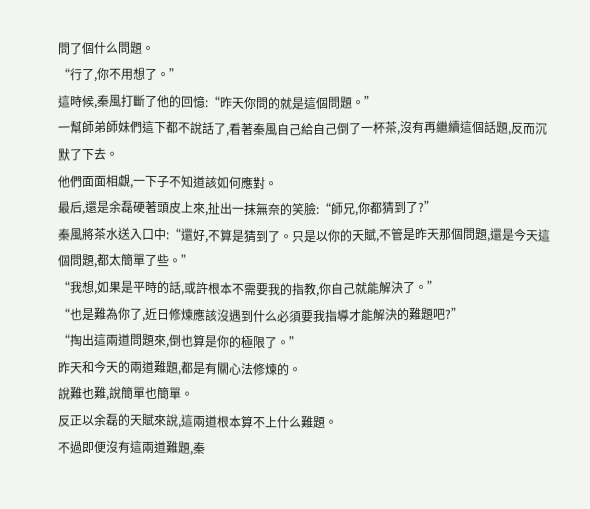問了個什么問題。
“行了,你不用想了。”
這時候,秦風打斷了他的回憶:“昨天你問的就是這個問題。”
一幫師弟師妹們這下都不說話了,看著秦風自己給自己倒了一杯茶,沒有再繼續這個話題,反而沉默了下去。
他們面面相覷,一下子不知道該如何應對。
最后,還是余磊硬著頭皮上來,扯出一抹無奈的笑臉:“師兄,你都猜到了?”
秦風將茶水送入口中:“還好,不算是猜到了。只是以你的天賦,不管是昨天那個問題,還是今天這個問題,都太簡單了些。”
“我想,如果是平時的話,或許根本不需要我的指教,你自己就能解決了。”
“也是難為你了,近日修煉應該沒遇到什么必須要我指導才能解決的難題吧?”
“掏出這兩道問題來,倒也算是你的極限了。”
昨天和今天的兩道難題,都是有關心法修煉的。
說難也難,說簡單也簡單。
反正以余磊的天賦來說,這兩道根本算不上什么難題。
不過即便沒有這兩道難題,秦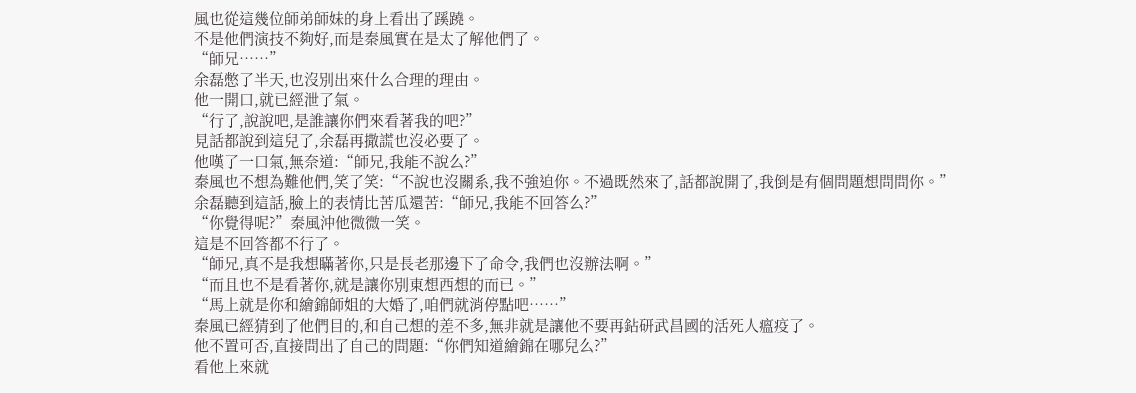風也從這幾位師弟師妹的身上看出了蹊蹺。
不是他們演技不夠好,而是秦風實在是太了解他們了。
“師兄……”
余磊憋了半天,也沒別出來什么合理的理由。
他一開口,就已經泄了氣。
“行了,說說吧,是誰讓你們來看著我的吧?”
見話都說到這兒了,余磊再撒謊也沒必要了。
他嘆了一口氣,無奈道:“師兄,我能不說么?”
秦風也不想為難他們,笑了笑:“不說也沒關系,我不強迫你。不過既然來了,話都說開了,我倒是有個問題想問問你。”
余磊聽到這話,臉上的表情比苦瓜還苦:“師兄,我能不回答么?”
“你覺得呢?”秦風沖他微微一笑。
這是不回答都不行了。
“師兄,真不是我想瞞著你,只是長老那邊下了命令,我們也沒辦法啊。”
“而且也不是看著你,就是讓你別東想西想的而已。”
“馬上就是你和繪錦師姐的大婚了,咱們就消停點吧……”
秦風已經猜到了他們目的,和自己想的差不多,無非就是讓他不要再鉆研武昌國的活死人瘟疫了。
他不置可否,直接問出了自己的問題:“你們知道繪錦在哪兒么?”
看他上來就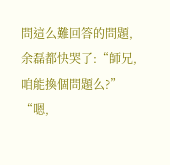問這么難回答的問題,余磊都快哭了:“師兄,咱能換個問題么?”
“嗯,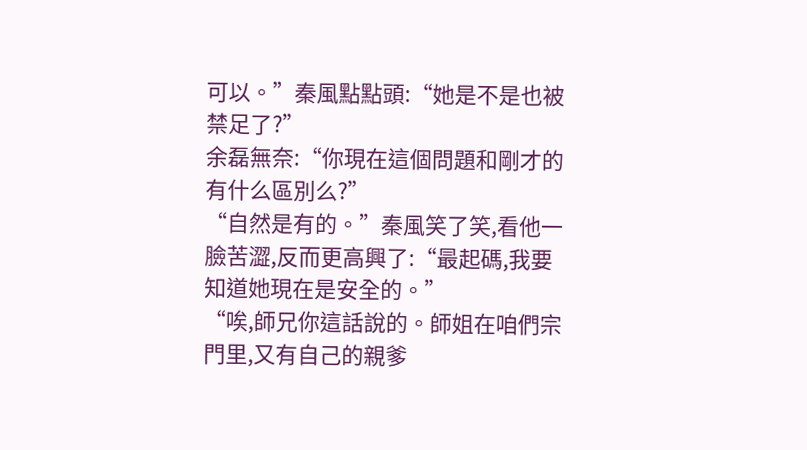可以。”秦風點點頭:“她是不是也被禁足了?”
余磊無奈:“你現在這個問題和剛才的有什么區別么?”
“自然是有的。”秦風笑了笑,看他一臉苦澀,反而更高興了:“最起碼,我要知道她現在是安全的。”
“唉,師兄你這話說的。師姐在咱們宗門里,又有自己的親爹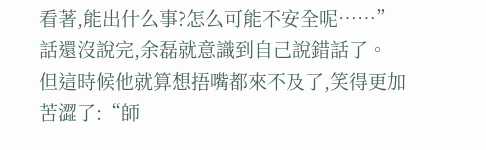看著,能出什么事?怎么可能不安全呢……”
話還沒說完,余磊就意識到自己說錯話了。
但這時候他就算想捂嘴都來不及了,笑得更加苦澀了:“師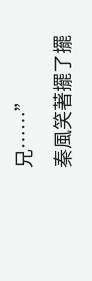兄……”
秦風笑著擺了擺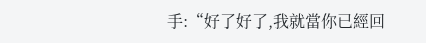手:“好了好了,我就當你已經回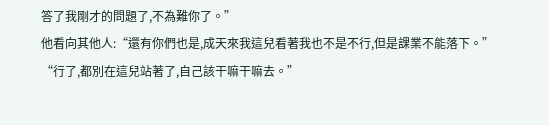答了我剛才的問題了,不為難你了。”
他看向其他人:“還有你們也是,成天來我這兒看著我也不是不行,但是課業不能落下。”
“行了,都別在這兒站著了,自己該干嘛干嘛去。”